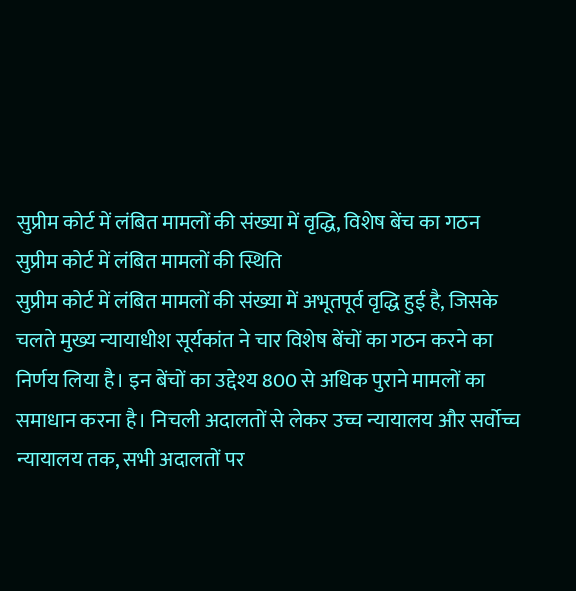सुप्रीम कोर्ट में लंबित मामलों की संख्या में वृद्धि, विशेष बेंच का गठन
सुप्रीम कोर्ट में लंबित मामलों की स्थिति
सुप्रीम कोर्ट में लंबित मामलों की संख्या में अभूतपूर्व वृद्धि हुई है, जिसके चलते मुख्य न्यायाधीश सूर्यकांत ने चार विशेष बेंचों का गठन करने का निर्णय लिया है। इन बेंचों का उद्देश्य 800 से अधिक पुराने मामलों का समाधान करना है। निचली अदालतों से लेकर उच्च न्यायालय और सर्वोच्च न्यायालय तक, सभी अदालतों पर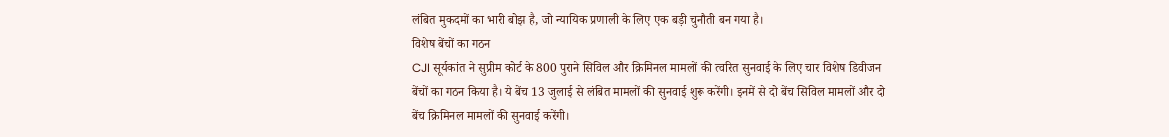लंबित मुकदमों का भारी बोझ है, जो न्यायिक प्रणाली के लिए एक बड़ी चुनौती बन गया है।
विशेष बेंचों का गठन
CJI सूर्यकांत ने सुप्रीम कोर्ट के 800 पुराने सिविल और क्रिमिनल मामलों की त्वरित सुनवाई के लिए चार विशेष डिवीजन बेंचों का गठन किया है। ये बेंच 13 जुलाई से लंबित मामलों की सुनवाई शुरू करेंगी। इनमें से दो बेंच सिविल मामलों और दो बेंच क्रिमिनल मामलों की सुनवाई करेंगी।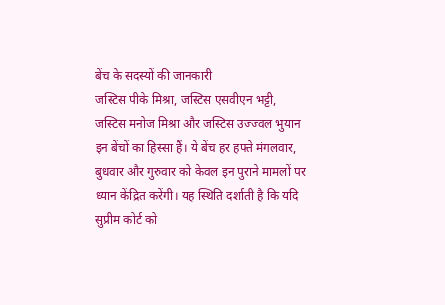बेंच के सदस्यों की जानकारी
जस्टिस पीके मिश्रा, जस्टिस एसवीएन भट्टी, जस्टिस मनोज मिश्रा और जस्टिस उज्ज्वल भुयान इन बेंचों का हिस्सा हैं। ये बेंच हर हफ्ते मंगलवार, बुधवार और गुरुवार को केवल इन पुराने मामलों पर ध्यान केंद्रित करेंगी। यह स्थिति दर्शाती है कि यदि सुप्रीम कोर्ट को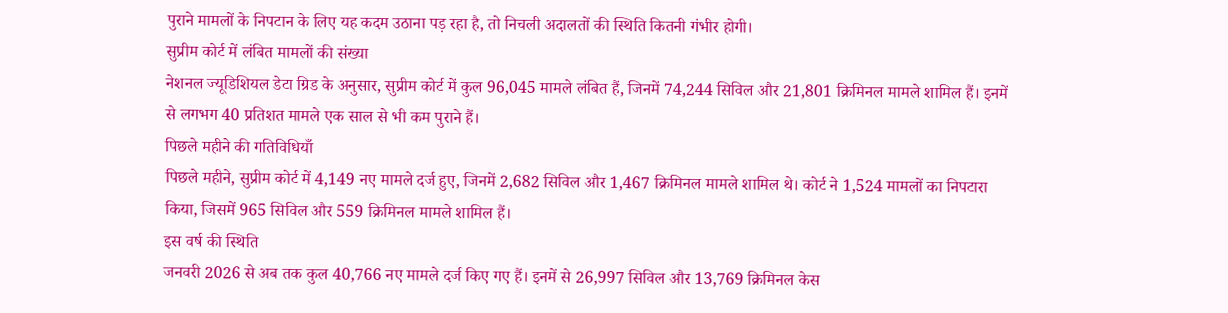पुराने मामलों के निपटान के लिए यह कदम उठाना पड़ रहा है, तो निचली अदालतों की स्थिति कितनी गंभीर होगी।
सुप्रीम कोर्ट में लंबित मामलों की संख्या
नेशनल ज्यूडिशियल डेटा ग्रिड के अनुसार, सुप्रीम कोर्ट में कुल 96,045 मामले लंबित हैं, जिनमें 74,244 सिविल और 21,801 क्रिमिनल मामले शामिल हैं। इनमें से लगभग 40 प्रतिशत मामले एक साल से भी कम पुराने हैं।
पिछले महीने की गतिविधियाँ
पिछले महीने, सुप्रीम कोर्ट में 4,149 नए मामले दर्ज हुए, जिनमें 2,682 सिविल और 1,467 क्रिमिनल मामले शामिल थे। कोर्ट ने 1,524 मामलों का निपटारा किया, जिसमें 965 सिविल और 559 क्रिमिनल मामले शामिल हैं।
इस वर्ष की स्थिति
जनवरी 2026 से अब तक कुल 40,766 नए मामले दर्ज किए गए हैं। इनमें से 26,997 सिविल और 13,769 क्रिमिनल केस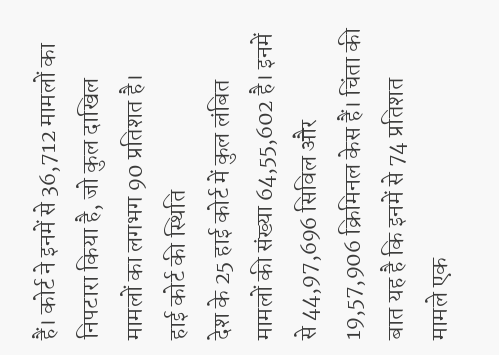हैं। कोर्ट ने इनमें से 36,712 मामलों का निपटारा किया है, जो कुल दाखिल मामलों का लगभग 90 प्रतिशत है।
हाई कोर्ट की स्थिति
देश के 25 हाई कोर्ट में कुल लंबित मामलों की संख्या 64,55,602 है। इनमें से 44,97,696 सिविल और 19,57,906 क्रिमिनल केस हैं। चिंता की बात यह है कि इनमें से 74 प्रतिशत मामले एक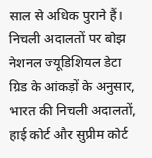साल से अधिक पुराने हैं।
निचली अदालतों पर बोझ
नेशनल ज्यूडिशियल डेटा ग्रिड के आंकड़ों के अनुसार, भारत की निचली अदालतों, हाई कोर्ट और सुप्रीम कोर्ट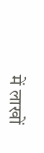में लाखों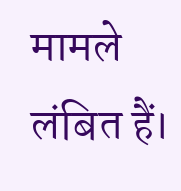मामले लंबित हैं।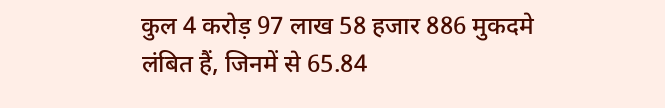कुल 4 करोड़ 97 लाख 58 हजार 886 मुकदमे लंबित हैं, जिनमें से 65.84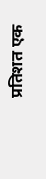प्रतिशत एक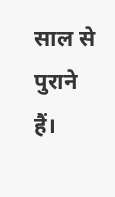साल से पुराने हैं।